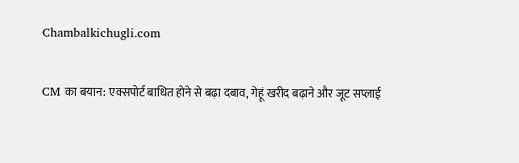Chambalkichugli.com

CM का बयान: एक्सपोर्ट बाधित होने से बढ़ा दबाव, गेहूं खरीद बढ़ाने और जूट सप्लाई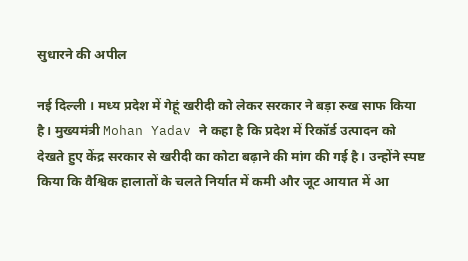सुधारने की अपील

नई दिल्ली । मध्य प्रदेश में गेहूं खरीदी को लेकर सरकार ने बड़ा रुख साफ किया है। मुख्यमंत्री Mohan Yadav ने कहा है कि प्रदेश में रिकॉर्ड उत्पादन को देखते हुए केंद्र सरकार से खरीदी का कोटा बढ़ाने की मांग की गई है। उन्होंने स्पष्ट किया कि वैश्विक हालातों के चलते निर्यात में कमी और जूट आयात में आ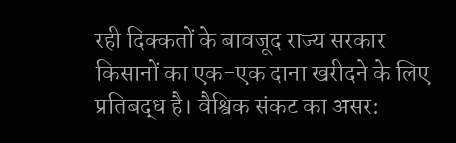रही दिक्कतों के बावजूद राज्य सरकार किसानों का एक-एक दाना खरीदने के लिए प्रतिबद्ध है। वैश्विक संकट का असर: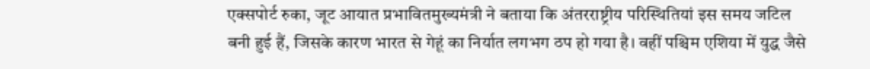एक्सपोर्ट रुका, जूट आयात प्रभावितमुख्यमंत्री ने बताया कि अंतरराष्ट्रीय परिस्थितियां इस समय जटिल बनी हुई हैं, जिसके कारण भारत से गेहूं का निर्यात लगभग ठप हो गया है। वहीं पश्चिम एशिया में युद्ध जैसे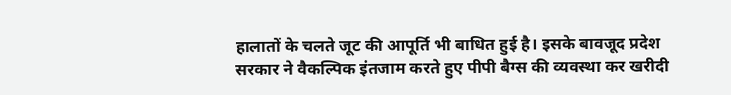हालातों के चलते जूट की आपूर्ति भी बाधित हुई है। इसके बावजूद प्रदेश सरकार ने वैकल्पिक इंतजाम करते हुए पीपी बैग्स की व्यवस्था कर खरीदी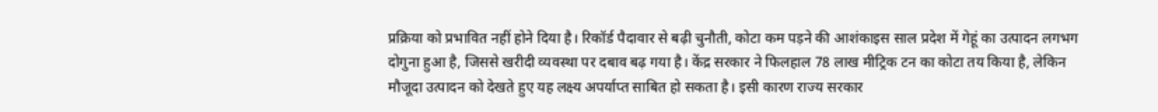प्रक्रिया को प्रभावित नहीं होने दिया है। रिकॉर्ड पैदावार से बढ़ी चुनौती, कोटा कम पड़ने की आशंकाइस साल प्रदेश में गेहूं का उत्पादन लगभग दोगुना हुआ है, जिससे खरीदी व्यवस्था पर दबाव बढ़ गया है। केंद्र सरकार ने फिलहाल 78 लाख मीट्रिक टन का कोटा तय किया है, लेकिन मौजूदा उत्पादन को देखते हुए यह लक्ष्य अपर्याप्त साबित हो सकता है। इसी कारण राज्य सरकार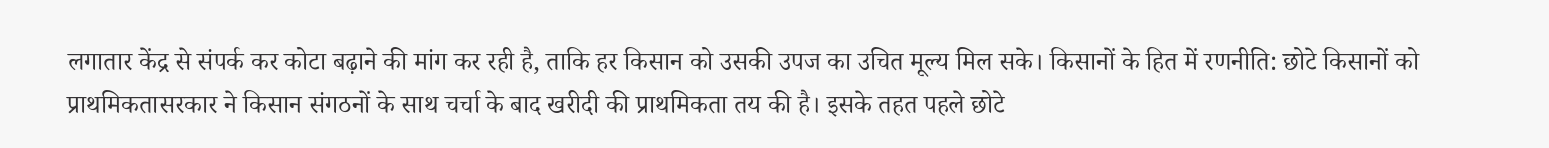लगातार केंद्र से संपर्क कर कोटा बढ़ाने की मांग कर रही है, ताकि हर किसान को उसकी उपज का उचित मूल्य मिल सके। किसानों के हित में रणनीति: छोटे किसानों को प्राथमिकतासरकार ने किसान संगठनों के साथ चर्चा के बाद खरीदी की प्राथमिकता तय की है। इसके तहत पहले छोटे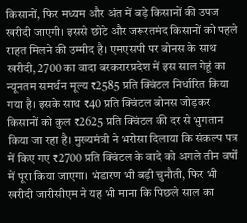किसानों, फिर मध्यम और अंत में बड़े किसानों की उपज खरीदी जाएगी। इससे छोटे और जरूरतमंद किसानों को पहले राहत मिलने की उम्मीद है। एमएसपी पर बोनस के साथ खरीदी, 2700 का वादा बरकरारप्रदेश में इस साल गेहूं का न्यूनतम समर्थन मूल्य ₹2585 प्रति क्विंटल निर्धारित किया गया है। इसके साथ ₹40 प्रति क्विंटल बोनस जोड़कर किसानों को कुल ₹2625 प्रति क्विंटल की दर से भुगतान किया जा रहा है। मुख्यमंत्री ने भरोसा दिलाया कि संकल्प पत्र में किए गए ₹2700 प्रति क्विंटल के वादे को अगले तीन वर्षों में पूरा किया जाएगा। भंडारण भी बड़ी चुनौती, फिर भी खरीदी जारीसीएम ने यह भी माना कि पिछले साल का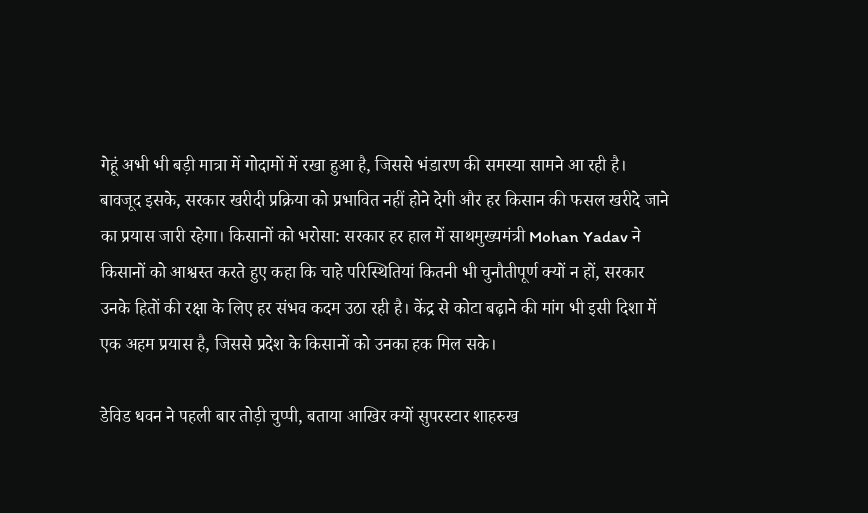गेहूं अभी भी बड़ी मात्रा में गोदामों में रखा हुआ है, जिससे भंडारण की समस्या सामने आ रही है। बावजूद इसके, सरकार खरीदी प्रक्रिया को प्रभावित नहीं होने देगी और हर किसान की फसल खरीदे जाने का प्रयास जारी रहेगा। किसानों को भरोसा: सरकार हर हाल में साथमुख्यमंत्री Mohan Yadav ने किसानों को आश्वस्त करते हुए कहा कि चाहे परिस्थितियां कितनी भी चुनौतीपूर्ण क्यों न हों, सरकार उनके हितों की रक्षा के लिए हर संभव कदम उठा रही है। केंद्र से कोटा बढ़ाने की मांग भी इसी दिशा में एक अहम प्रयास है, जिससे प्रदेश के किसानों को उनका हक मिल सके।

डेविड धवन ने पहली बार तोड़ी चुप्पी, बताया आखिर क्यों सुपरस्टार शाहरुख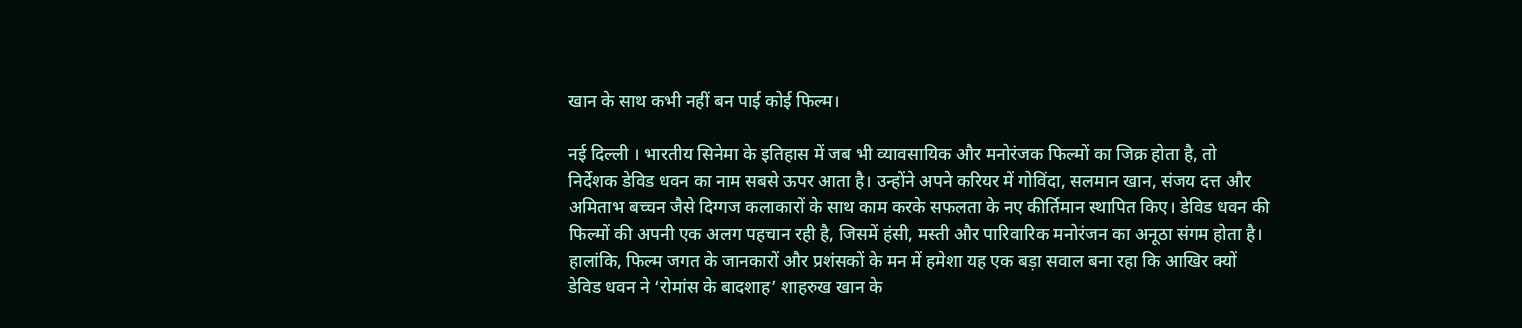खान के साथ कभी नहीं बन पाई कोई फिल्म।

नई दिल्ली । भारतीय सिनेमा के इतिहास में जब भी व्यावसायिक और मनोरंजक फिल्मों का जिक्र होता है, तो निर्देशक डेविड धवन का नाम सबसे ऊपर आता है। उन्होंने अपने करियर में गोविंदा, सलमान खान, संजय दत्त और अमिताभ बच्चन जैसे दिग्गज कलाकारों के साथ काम करके सफलता के नए कीर्तिमान स्थापित किए। डेविड धवन की फिल्मों की अपनी एक अलग पहचान रही है, जिसमें हंसी, मस्ती और पारिवारिक मनोरंजन का अनूठा संगम होता है। हालांकि, फिल्म जगत के जानकारों और प्रशंसकों के मन में हमेशा यह एक बड़ा सवाल बना रहा कि आखिर क्यों डेविड धवन ने ‘रोमांस के बादशाह’ शाहरुख खान के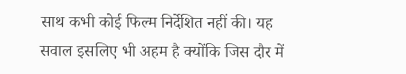साथ कभी कोई फिल्म निर्देशित नहीं की। यह सवाल इसलिए भी अहम है क्योंकि जिस दौर में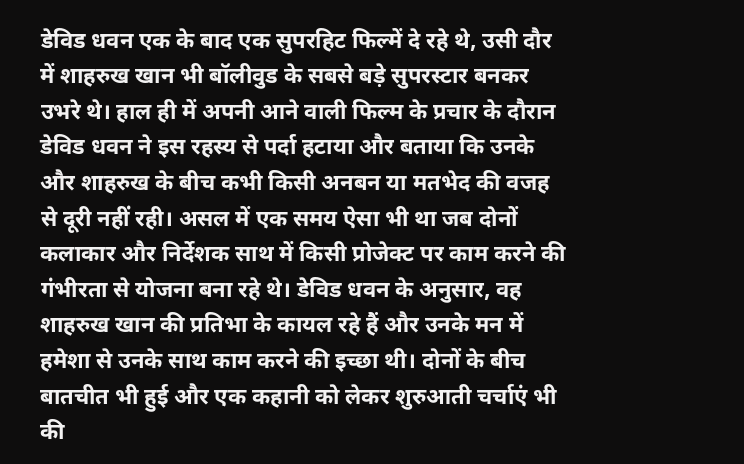डेविड धवन एक के बाद एक सुपरहिट फिल्में दे रहे थे, उसी दौर में शाहरुख खान भी बॉलीवुड के सबसे बड़े सुपरस्टार बनकर उभरे थे। हाल ही में अपनी आने वाली फिल्म के प्रचार के दौरान डेविड धवन ने इस रहस्य से पर्दा हटाया और बताया कि उनके और शाहरुख के बीच कभी किसी अनबन या मतभेद की वजह से दूरी नहीं रही। असल में एक समय ऐसा भी था जब दोनों कलाकार और निर्देशक साथ में किसी प्रोजेक्ट पर काम करने की गंभीरता से योजना बना रहे थे। डेविड धवन के अनुसार, वह शाहरुख खान की प्रतिभा के कायल रहे हैं और उनके मन में हमेशा से उनके साथ काम करने की इच्छा थी। दोनों के बीच बातचीत भी हुई और एक कहानी को लेकर शुरुआती चर्चाएं भी की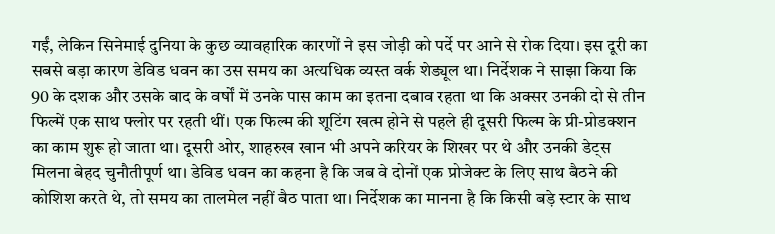गईं, लेकिन सिनेमाई दुनिया के कुछ व्यावहारिक कारणों ने इस जोड़ी को पर्दे पर आने से रोक दिया। इस दूरी का सबसे बड़ा कारण डेविड धवन का उस समय का अत्यधिक व्यस्त वर्क शेड्यूल था। निर्देशक ने साझा किया कि 90 के दशक और उसके बाद के वर्षों में उनके पास काम का इतना दबाव रहता था कि अक्सर उनकी दो से तीन फिल्में एक साथ फ्लोर पर रहती थीं। एक फिल्म की शूटिंग खत्म होने से पहले ही दूसरी फिल्म के प्री-प्रोडक्शन का काम शुरू हो जाता था। दूसरी ओर, शाहरुख खान भी अपने करियर के शिखर पर थे और उनकी डेट्स मिलना बेहद चुनौतीपूर्ण था। डेविड धवन का कहना है कि जब वे दोनों एक प्रोजेक्ट के लिए साथ बैठने की कोशिश करते थे, तो समय का तालमेल नहीं बैठ पाता था। निर्देशक का मानना है कि किसी बड़े स्टार के साथ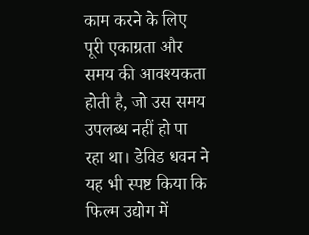काम करने के लिए पूरी एकाग्रता और समय की आवश्यकता होती है, जो उस समय उपलब्ध नहीं हो पा रहा था। डेविड धवन ने यह भी स्पष्ट किया कि फिल्म उद्योग में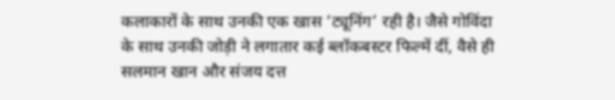कलाकारों के साथ उनकी एक खास ‘ट्यूनिंग’ रही है। जैसे गोविंदा के साथ उनकी जोड़ी ने लगातार कई ब्लॉकबस्टर फिल्में दीं, वैसे ही सलमान खान और संजय दत्त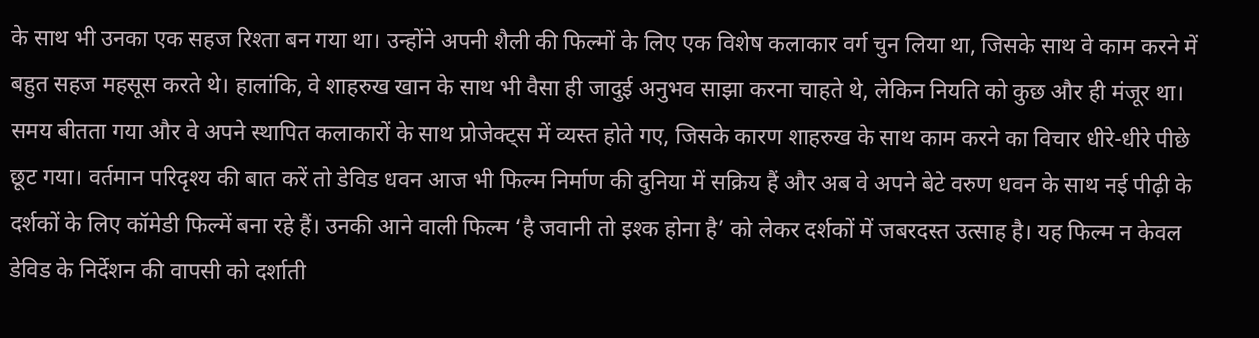के साथ भी उनका एक सहज रिश्ता बन गया था। उन्होंने अपनी शैली की फिल्मों के लिए एक विशेष कलाकार वर्ग चुन लिया था, जिसके साथ वे काम करने में बहुत सहज महसूस करते थे। हालांकि, वे शाहरुख खान के साथ भी वैसा ही जादुई अनुभव साझा करना चाहते थे, लेकिन नियति को कुछ और ही मंजूर था। समय बीतता गया और वे अपने स्थापित कलाकारों के साथ प्रोजेक्ट्स में व्यस्त होते गए, जिसके कारण शाहरुख के साथ काम करने का विचार धीरे-धीरे पीछे छूट गया। वर्तमान परिदृश्य की बात करें तो डेविड धवन आज भी फिल्म निर्माण की दुनिया में सक्रिय हैं और अब वे अपने बेटे वरुण धवन के साथ नई पीढ़ी के दर्शकों के लिए कॉमेडी फिल्में बना रहे हैं। उनकी आने वाली फिल्म ‘है जवानी तो इश्क होना है’ को लेकर दर्शकों में जबरदस्त उत्साह है। यह फिल्म न केवल डेविड के निर्देशन की वापसी को दर्शाती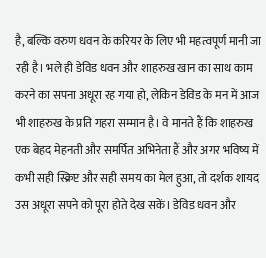है, बल्कि वरुण धवन के करियर के लिए भी महत्वपूर्ण मानी जा रही है। भले ही डेविड धवन और शाहरुख खान का साथ काम करने का सपना अधूरा रह गया हो, लेकिन डेविड के मन में आज भी शाहरुख के प्रति गहरा सम्मान है। वे मानते हैं कि शाहरुख एक बेहद मेहनती और समर्पित अभिनेता हैं और अगर भविष्य में कभी सही स्क्रिप्ट और सही समय का मेल हुआ, तो दर्शक शायद उस अधूरा सपने को पूरा होते देख सकें। डेविड धवन और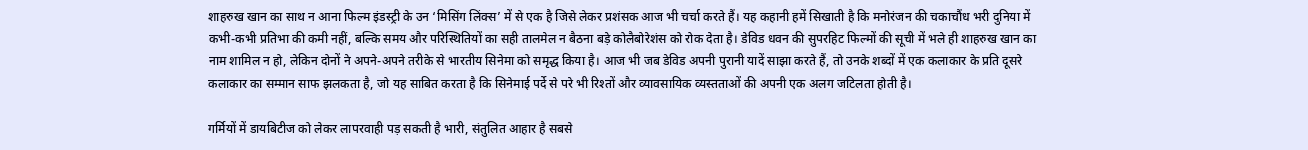शाहरुख खान का साथ न आना फिल्म इंडस्ट्री के उन ‘मिसिंग लिंक्स’ में से एक है जिसे लेकर प्रशंसक आज भी चर्चा करते हैं। यह कहानी हमें सिखाती है कि मनोरंजन की चकाचौंध भरी दुनिया में कभी-कभी प्रतिभा की कमी नहीं, बल्कि समय और परिस्थितियों का सही तालमेल न बैठना बड़े कोलैबोरेशंस को रोक देता है। डेविड धवन की सुपरहिट फिल्मों की सूची में भले ही शाहरुख खान का नाम शामिल न हो, लेकिन दोनों ने अपने-अपने तरीके से भारतीय सिनेमा को समृद्ध किया है। आज भी जब डेविड अपनी पुरानी यादें साझा करते हैं, तो उनके शब्दों में एक कलाकार के प्रति दूसरे कलाकार का सम्मान साफ झलकता है, जो यह साबित करता है कि सिनेमाई पर्दे से परे भी रिश्तों और व्यावसायिक व्यस्तताओं की अपनी एक अलग जटिलता होती है।

गर्मियों में डायबिटीज को लेकर लापरवाही पड़ सकती है भारी, संतुलित आहार है सबसे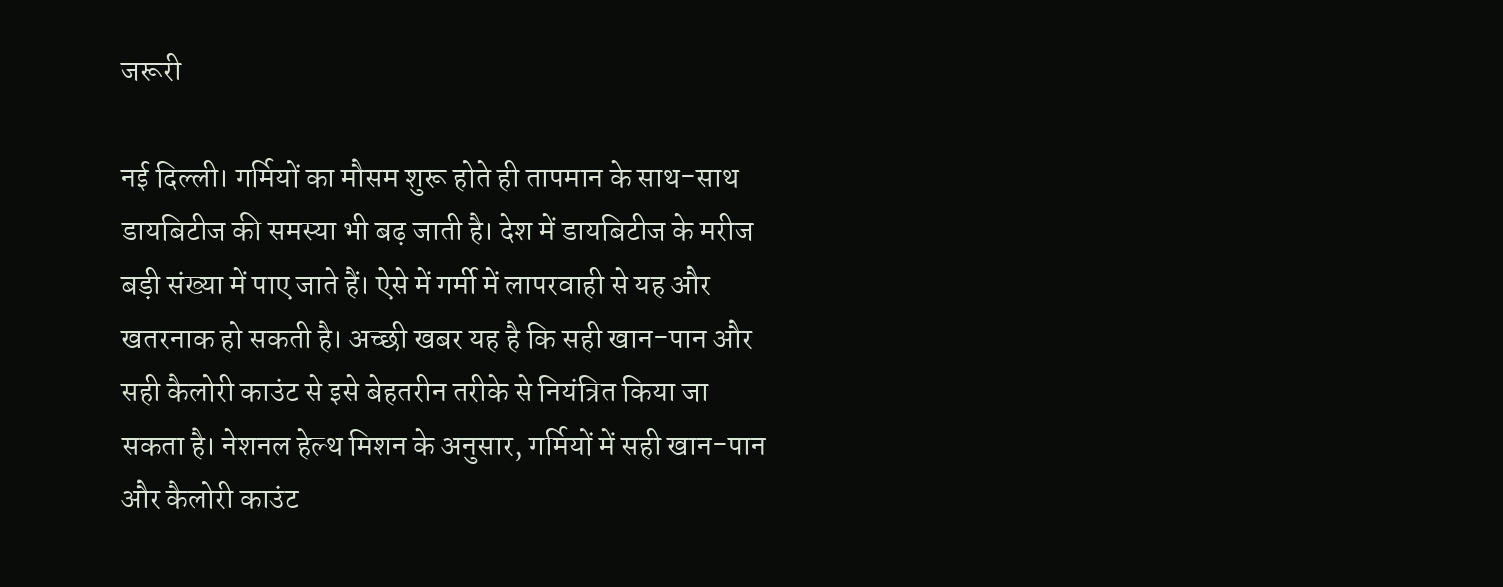जरूरी

नई दिल्ली। गर्मियों का मौसम शुरू होते ही तापमान के साथ-साथ डायबिटीज की समस्या भी बढ़ जाती है। देश में डायबिटीज के मरीज बड़ी संख्या में पाए जाते हैं। ऐसे में गर्मी में लापरवाही से यह और खतरनाक हो सकती है। अच्छी खबर यह है कि सही खान-पान और सही कैलोरी काउंट से इसे बेहतरीन तरीके से नियंत्रित किया जा सकता है। नेशनल हेल्थ मिशन के अनुसार, गर्मियों में सही खान-पान और कैलोरी काउंट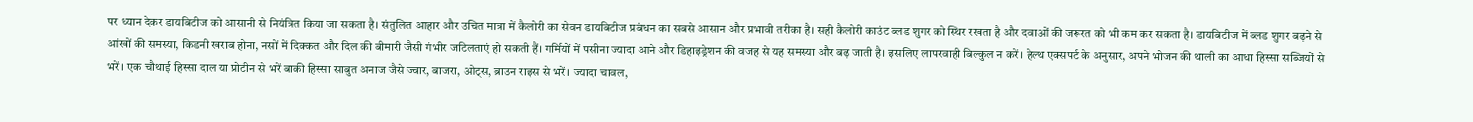पर ध्यान देकर डायबिटीज को आसानी से नियंत्रित किया जा सकता है। संतुलित आहार और उचित मात्रा में कैलोरी का सेवन डायबिटीज प्रबंधन का सबसे आसान और प्रभावी तरीका है। सही कैलोरी काउंट ब्लड शुगर को स्थिर रखता है और दवाओं की जरूरत को भी कम कर सकता है। डायबिटीज में ब्लड शुगर बढ़ने से आंखों की समस्या, किडनी खराब होना, नसों में दिक्कत और दिल की बीमारी जैसी गंभीर जटिलताएं हो सकती हैं। गर्मियों में पसीना ज्यादा आने और डिहाइड्रेशन की वजह से यह समस्या और बढ़ जाती है। इसलिए लापरवाही बिल्कुल न करें। हेल्थ एक्सपर्ट के अनुसार, अपने भोजन की थाली का आधा हिस्सा सब्जियों से भरें। एक चौथाई हिस्सा दाल या प्रोटीन से भरें बाकी हिस्सा साबुत अनाज जैसे ज्वार, बाजरा, ओट्स, ब्राउन राइस से भरें। ज्यादा चावल,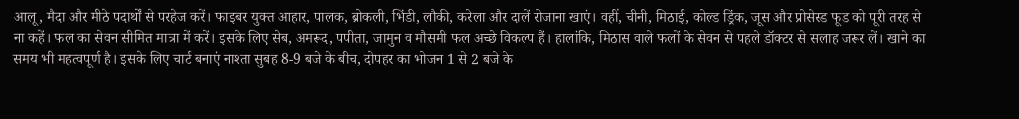आलू, मैदा और मीठे पदार्थों से परहेज करें। फाइबर युक्त आहार, पालक, ब्रोकली, भिंडी, लौकी, करेला और दालें रोजाना खाएं। वहीं, चीनी, मिठाई, कोल्ड ड्रिंक, जूस और प्रोसेस्ड फूड को पूरी तरह से ना कहें। फल का सेवन सीमित मात्रा में करें। इसके लिए सेब, अमरूद, पपीता, जामुन व मौसमी फल अच्छे विकल्प हैं। हालांकि, मिठास वाले फलों के सेवन से पहले डॉक्टर से सलाह जरूर लें। खाने का समय भी महत्वपूर्ण है। इसके लिए चार्ट बनाएं नाश्ता सुबह 8-9 बजे के बीच, दोपहर का भोजन 1 से 2 बजे के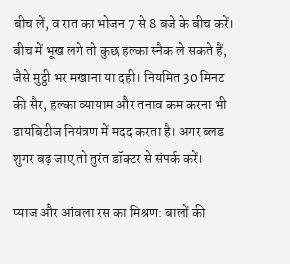बीच लें, व रात का भोजन 7 से 8 बजे के बीच करें। बीच में भूख लगे तो कुछ हल्का स्नैक ले सकते हैं, जैसे मुट्ठी भर मखाना या दही। नियमित 30 मिनट की सैर, हल्का व्यायाम और तनाव कम करना भी डायबिटीज नियंत्रण में मदद करता है। अगर ब्लड शुगर बढ़ जाए तो तुरंत डॉक्टर से संपर्क करें।

प्याज और आंवला रस का मिश्रण: बालों की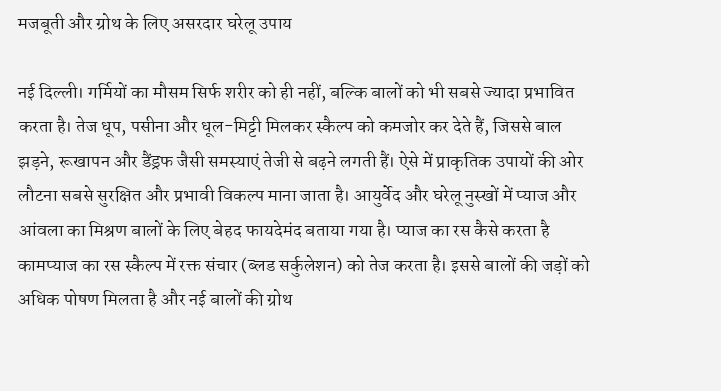मजबूती और ग्रोथ के लिए असरदार घरेलू उपाय

नई दिल्ली। गर्मियों का मौसम सिर्फ शरीर को ही नहीं, बल्कि बालों को भी सबसे ज्यादा प्रभावित करता है। तेज धूप, पसीना और धूल-मिट्टी मिलकर स्कैल्प को कमजोर कर देते हैं, जिससे बाल झड़ने, रूखापन और डैंड्रफ जैसी समस्याएं तेजी से बढ़ने लगती हैं। ऐसे में प्राकृतिक उपायों की ओर लौटना सबसे सुरक्षित और प्रभावी विकल्प माना जाता है। आयुर्वेद और घरेलू नुस्खों में प्याज और आंवला का मिश्रण बालों के लिए बेहद फायदेमंद बताया गया है। प्याज का रस कैसे करता है कामप्याज का रस स्कैल्प में रक्त संचार (ब्लड सर्कुलेशन) को तेज करता है। इससे बालों की जड़ों को अधिक पोषण मिलता है और नई बालों की ग्रोथ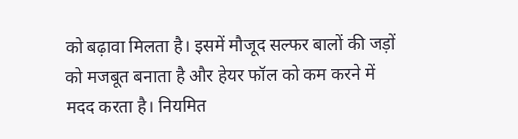को बढ़ावा मिलता है। इसमें मौजूद सल्फर बालों की जड़ों को मजबूत बनाता है और हेयर फॉल को कम करने में मदद करता है। नियमित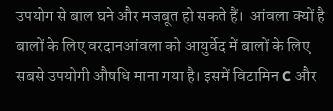उपयोग से बाल घने और मजबूत हो सकते हैं।  आंवला क्यों है बालों के लिए वरदानआंवला को आयुर्वेद में बालों के लिए सबसे उपयोगी औषधि माना गया है। इसमें विटामिन C और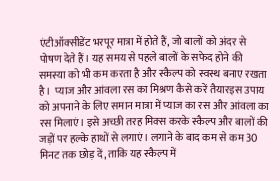एंटीऑक्सीडेंट भरपूर मात्रा में होते हैं, जो बालों को अंदर से पोषण देते हैं। यह समय से पहले बालों के सफेद होने की समस्या को भी कम करता है और स्कैल्प को स्वस्थ बनाए रखता है।  प्याज और आंवला रस का मिश्रण कैसे करें तैयारइस उपाय को अपनाने के लिए समान मात्रा में प्याज का रस और आंवला का रस मिलाएं। इसे अच्छी तरह मिक्स करके स्कैल्प और बालों की जड़ों पर हल्के हाथों से लगाएं। लगाने के बाद कम से कम 30 मिनट तक छोड़ दें, ताकि यह स्कैल्प में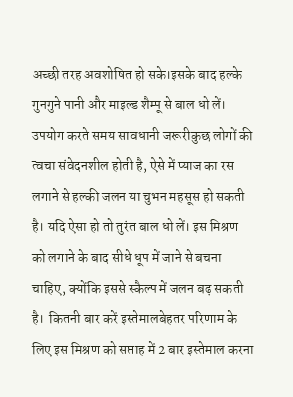अच्छी तरह अवशोषित हो सके।इसके बाद हल्के गुनगुने पानी और माइल्ड शैम्पू से बाल धो लें।  उपयोग करते समय सावधानी जरूरीकुछ लोगों की त्वचा संवेदनशील होती है, ऐसे में प्याज का रस लगाने से हल्की जलन या चुभन महसूस हो सकती है। यदि ऐसा हो तो तुरंत बाल धो लें। इस मिश्रण को लगाने के बाद सीधे धूप में जाने से बचना चाहिए, क्योंकि इससे स्कैल्प में जलन बढ़ सकती है।  कितनी बार करें इस्तेमालबेहतर परिणाम के लिए इस मिश्रण को सप्ताह में 2 बार इस्तेमाल करना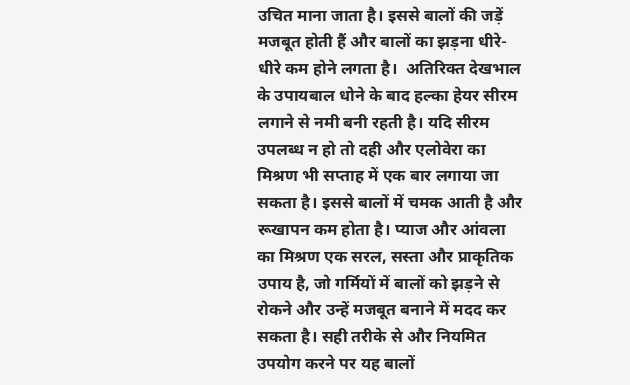उचित माना जाता है। इससे बालों की जड़ें मजबूत होती हैं और बालों का झड़ना धीरे-धीरे कम होने लगता है।  अतिरिक्त देखभाल के उपायबाल धोने के बाद हल्का हेयर सीरम लगाने से नमी बनी रहती है। यदि सीरम उपलब्ध न हो तो दही और एलोवेरा का मिश्रण भी सप्ताह में एक बार लगाया जा सकता है। इससे बालों में चमक आती है और रूखापन कम होता है। प्याज और आंवला का मिश्रण एक सरल, सस्ता और प्राकृतिक उपाय है, जो गर्मियों में बालों को झड़ने से रोकने और उन्हें मजबूत बनाने में मदद कर सकता है। सही तरीके से और नियमित उपयोग करने पर यह बालों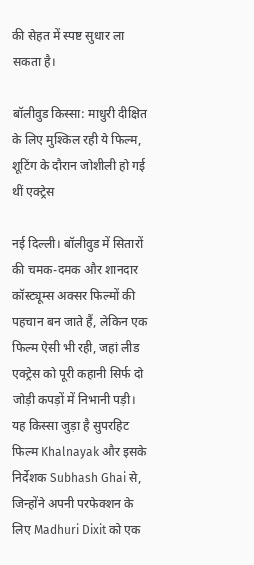की सेहत में स्पष्ट सुधार ला सकता है।

बॉलीवुड किस्सा: माधुरी दीक्षित के लिए मुश्किल रही ये फिल्म, शूटिंग के दौरान जोशीली हो गई थीं एक्ट्रेस

नई दिल्ली। बॉलीवुड में सितारों की चमक-दमक और शानदार कॉस्ट्यूम्स अक्सर फिल्मों की पहचान बन जाते हैं, लेकिन एक फिल्म ऐसी भी रही, जहां लीड एक्ट्रेस को पूरी कहानी सिर्फ दो जोड़ी कपड़ों में निभानी पड़ी। यह किस्सा जुड़ा है सुपरहिट फिल्म Khalnayak और इसके निर्देशक Subhash Ghai से, जिन्होंने अपनी परफेक्शन के लिए Madhuri Dixit को एक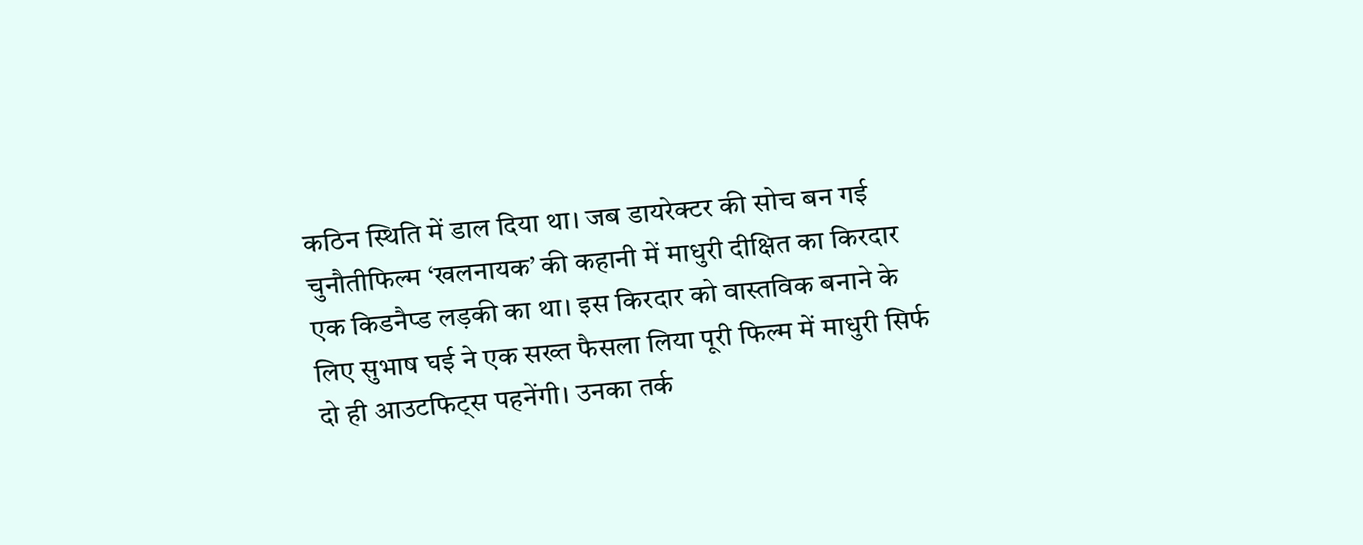कठिन स्थिति में डाल दिया था। जब डायरेक्टर की सोच बन गई चुनौतीफिल्म ‘खलनायक’ की कहानी में माधुरी दीक्षित का किरदार एक किडनैप्ड लड़की का था। इस किरदार को वास्तविक बनाने के लिए सुभाष घई ने एक सख्त फैसला लिया पूरी फिल्म में माधुरी सिर्फ दो ही आउटफिट्स पहनेंगी। उनका तर्क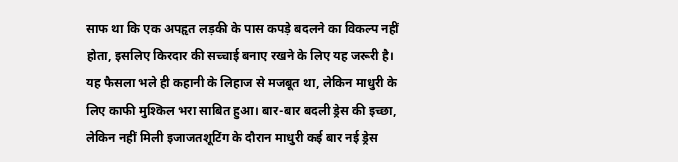साफ था कि एक अपहृत लड़की के पास कपड़े बदलने का विकल्प नहीं होता, इसलिए किरदार की सच्चाई बनाए रखने के लिए यह जरूरी है। यह फैसला भले ही कहानी के लिहाज से मजबूत था, लेकिन माधुरी के लिए काफी मुश्किल भरा साबित हुआ। बार-बार बदली ड्रेस की इच्छा, लेकिन नहीं मिली इजाजतशूटिंग के दौरान माधुरी कई बार नई ड्रेस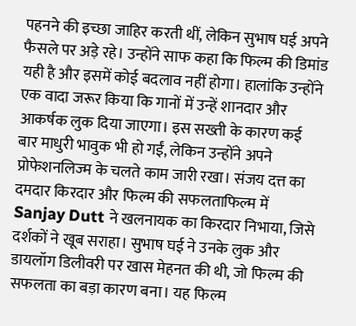पहनने की इच्छा जाहिर करती थीं, लेकिन सुभाष घई अपने फैसले पर अड़े रहे। उन्होंने साफ कहा कि फिल्म की डिमांड यही है और इसमें कोई बदलाव नहीं होगा। हालांकि उन्होंने एक वादा जरूर किया कि गानों में उन्हें शानदार और आकर्षक लुक दिया जाएगा। इस सख्ती के कारण कई बार माधुरी भावुक भी हो गईं, लेकिन उन्होंने अपने प्रोफेशनलिज्म के चलते काम जारी रखा। संजय दत्त का दमदार किरदार और फिल्म की सफलताफिल्म में Sanjay Dutt ने खलनायक का किरदार निभाया, जिसे दर्शकों ने खूब सराहा। सुभाष घई ने उनके लुक और डायलॉग डिलीवरी पर खास मेहनत की थी, जो फिल्म की सफलता का बड़ा कारण बना। यह फिल्म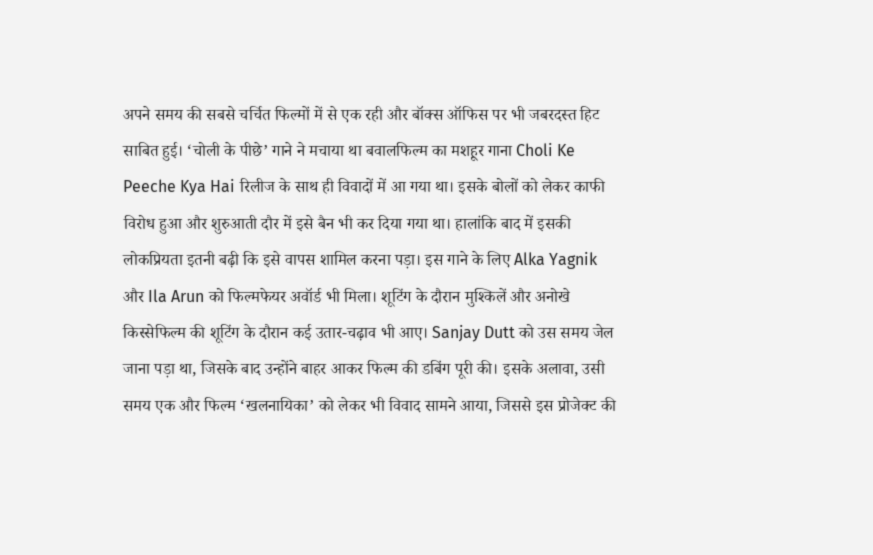अपने समय की सबसे चर्चित फिल्मों में से एक रही और बॉक्स ऑफिस पर भी जबरदस्त हिट साबित हुई। ‘चोली के पीछे’ गाने ने मचाया था बवालफिल्म का मशहूर गाना Choli Ke Peeche Kya Hai रिलीज के साथ ही विवादों में आ गया था। इसके बोलों को लेकर काफी विरोध हुआ और शुरुआती दौर में इसे बैन भी कर दिया गया था। हालांकि बाद में इसकी लोकप्रियता इतनी बढ़ी कि इसे वापस शामिल करना पड़ा। इस गाने के लिए Alka Yagnik और Ila Arun को फिल्मफेयर अवॉर्ड भी मिला। शूटिंग के दौरान मुश्किलें और अनोखे किस्सेफिल्म की शूटिंग के दौरान कई उतार-चढ़ाव भी आए। Sanjay Dutt को उस समय जेल जाना पड़ा था, जिसके बाद उन्होंने बाहर आकर फिल्म की डबिंग पूरी की। इसके अलावा, उसी समय एक और फिल्म ‘खलनायिका’ को लेकर भी विवाद सामने आया, जिससे इस प्रोजेक्ट की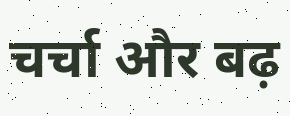चर्चा और बढ़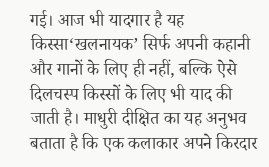गई। आज भी यादगार है यह किस्सा‘खलनायक’ सिर्फ अपनी कहानी और गानों के लिए ही नहीं, बल्कि ऐसे दिलचस्प किस्सों के लिए भी याद की जाती है। माधुरी दीक्षित का यह अनुभव बताता है कि एक कलाकार अपने किरदार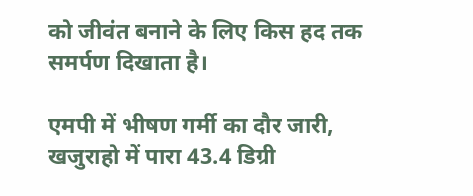को जीवंत बनाने के लिए किस हद तक समर्पण दिखाता है।

एमपी में भीषण गर्मी का दौर जारी, खजुराहो में पारा 43.4 डिग्री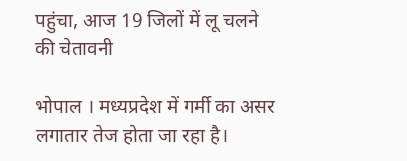पहुंचा, आज 19 जिलों में लू चलने की चेतावनी

भोपाल । मध्यप्रदेश में गर्मी का असर लगातार तेज होता जा रहा है।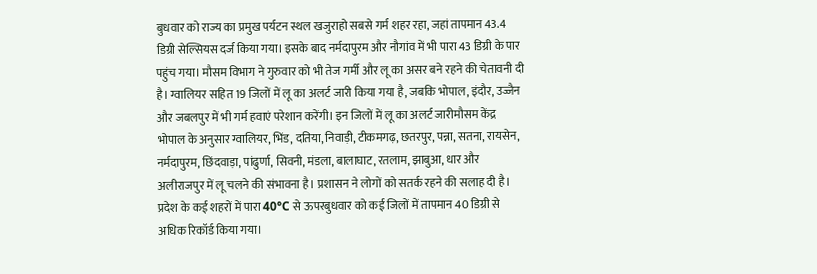बुधवार को राज्य का प्रमुख पर्यटन स्थल खजुराहो सबसे गर्म शहर रहा, जहां तापमान 43.4 डिग्री सेल्सियस दर्ज किया गया। इसके बाद नर्मदापुरम और नौगांव में भी पारा 43 डिग्री के पार पहुंच गया। मौसम विभाग ने गुरुवार को भी तेज गर्मी और लू का असर बने रहने की चेतावनी दी है। ग्वालियर सहित 19 जिलों में लू का अलर्ट जारी किया गया है, जबकि भोपाल, इंदौर, उज्जैन और जबलपुर में भी गर्म हवाएं परेशान करेंगी। इन जिलों में लू का अलर्ट जारीमौसम केंद्र भोपाल के अनुसार ग्वालियर, भिंड, दतिया, निवाड़ी, टीकमगढ़, छतरपुर, पन्ना, सतना, रायसेन, नर्मदापुरम, छिंदवाड़ा, पांढुर्णा, सिवनी, मंडला, बालाघाट, रतलाम, झाबुआ, धार और अलीराजपुर में लू चलने की संभावना है। प्रशासन ने लोगों को सतर्क रहने की सलाह दी है। प्रदेश के कई शहरों में पारा 40°C से ऊपरबुधवार को कई जिलों में तापमान 40 डिग्री से अधिक रिकॉर्ड किया गया।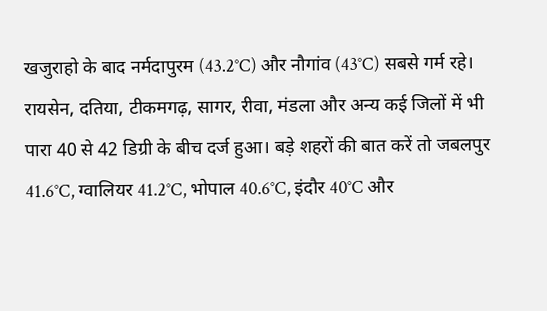खजुराहो के बाद नर्मदापुरम (43.2°C) और नौगांव (43°C) सबसे गर्म रहे। रायसेन, दतिया, टीकमगढ़, सागर, रीवा, मंडला और अन्य कई जिलों में भी पारा 40 से 42 डिग्री के बीच दर्ज हुआ। बड़े शहरों की बात करें तो जबलपुर 41.6°C, ग्वालियर 41.2°C, भोपाल 40.6°C, इंदौर 40°C और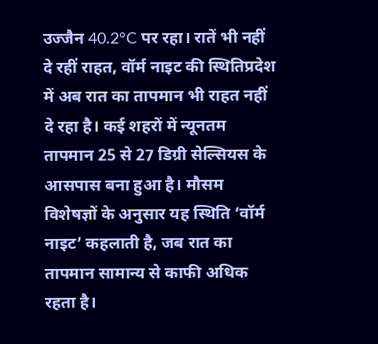उज्जैन 40.2°C पर रहा। रातें भी नहीं दे रहीं राहत, वॉर्म नाइट की स्थितिप्रदेश में अब रात का तापमान भी राहत नहीं दे रहा है। कई शहरों में न्यूनतम तापमान 25 से 27 डिग्री सेल्सियस के आसपास बना हुआ है। मौसम विशेषज्ञों के अनुसार यह स्थिति ‘वॉर्म नाइट’ कहलाती है, जब रात का तापमान सामान्य से काफी अधिक रहता है।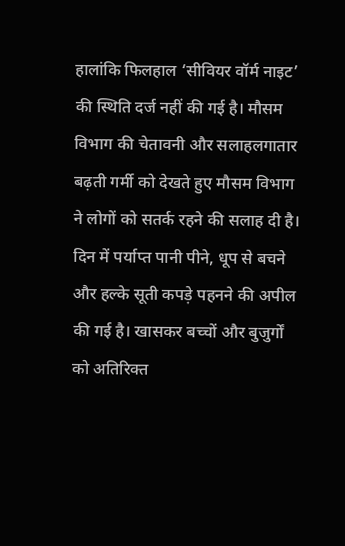हालांकि फिलहाल ‘सीवियर वॉर्म नाइट’ की स्थिति दर्ज नहीं की गई है। मौसम विभाग की चेतावनी और सलाहलगातार बढ़ती गर्मी को देखते हुए मौसम विभाग ने लोगों को सतर्क रहने की सलाह दी है। दिन में पर्याप्त पानी पीने, धूप से बचने और हल्के सूती कपड़े पहनने की अपील की गई है। खासकर बच्चों और बुजुर्गों को अतिरिक्त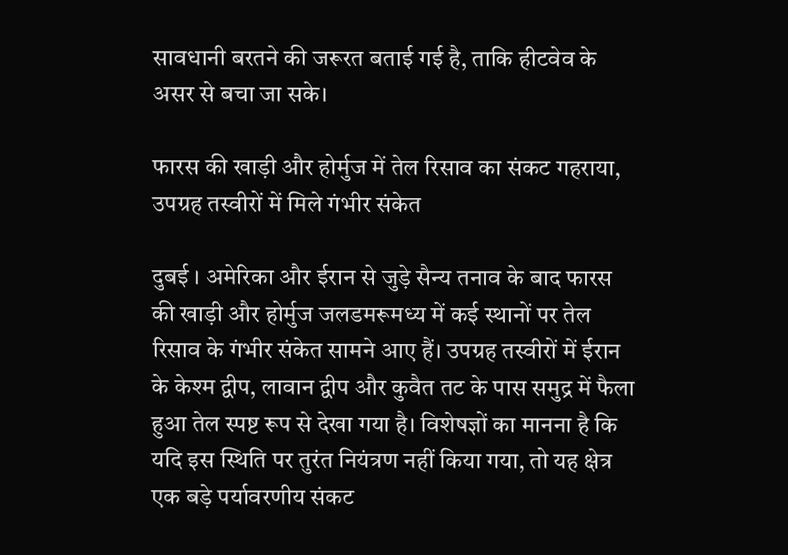सावधानी बरतने की जरूरत बताई गई है, ताकि हीटवेव के असर से बचा जा सके।

फारस की खाड़ी और होर्मुज में तेल रिसाव का संकट गहराया, उपग्रह तस्वीरों में मिले गंभीर संकेत

दुबई । अमेरिका और ईरान से जुड़े सैन्य तनाव के बाद फारस की खाड़ी और होर्मुज जलडमरूमध्य में कई स्थानों पर तेल रिसाव के गंभीर संकेत सामने आए हैं। उपग्रह तस्वीरों में ईरान के केश्म द्वीप, लावान द्वीप और कुवैत तट के पास समुद्र में फैला हुआ तेल स्पष्ट रूप से देखा गया है। विशेषज्ञों का मानना है कि यदि इस स्थिति पर तुरंत नियंत्रण नहीं किया गया, तो यह क्षेत्र एक बड़े पर्यावरणीय संकट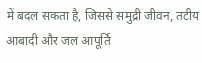में बदल सकता है, जिससे समुद्री जीवन, तटीय आबादी और जल आपूर्ति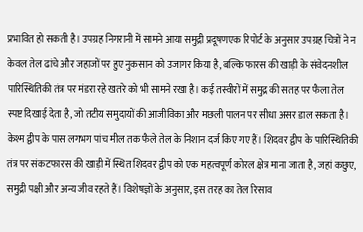प्रभावित हो सकती है। उपग्रह निगरानी में सामने आया समुद्री प्रदूषणएक रिपोर्ट के अनुसार उपग्रह चित्रों ने न केवल तेल ढांचे और जहाजों पर हुए नुकसान को उजागर किया है, बल्कि फारस की खाड़ी के संवेदनशील पारिस्थितिकी तंत्र पर मंडरा रहे खतरे को भी सामने रखा है। कई तस्वीरों में समुद्र की सतह पर फैला तेल स्पष्ट दिखाई देता है, जो तटीय समुदायों की आजीविका और मछली पालन पर सीधा असर डाल सकता है। केश्म द्वीप के पास लगभग पांच मील तक फैले तेल के निशान दर्ज किए गए हैं। शिदवर द्वीप के पारिस्थितिकी तंत्र पर संकटफारस की खाड़ी में स्थित शिदवर द्वीप को एक महत्वपूर्ण कोरल क्षेत्र माना जाता है, जहां कछुए, समुद्री पक्षी और अन्य जीव रहते हैं। विशेषज्ञों के अनुसार, इस तरह का तेल रिसाव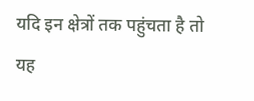यदि इन क्षेत्रों तक पहुंचता है तो यह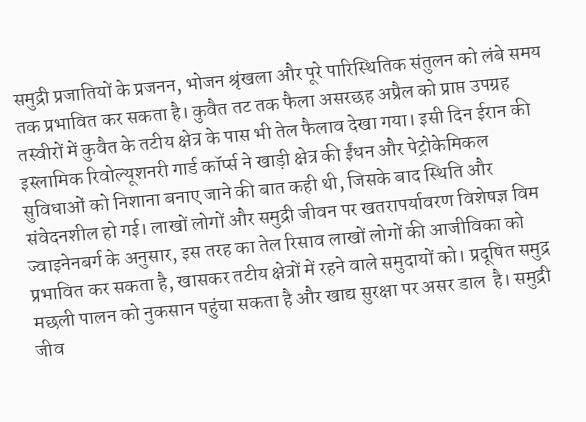समुद्री प्रजातियों के प्रजनन, भोजन श्रृंखला और पूरे पारिस्थितिक संतुलन को लंबे समय तक प्रभावित कर सकता है। कुवैत तट तक फैला असरछह अप्रैल को प्राप्त उपग्रह तस्वीरों में कुवैत के तटीय क्षेत्र के पास भी तेल फैलाव देखा गया। इसी दिन ईरान की इस्लामिक रिवोल्यूशनरी गार्ड कॉर्प्स ने खाड़ी क्षेत्र की ईंधन और पेट्रोकेमिकल सुविधाओं को निशाना बनाए जाने की बात कही थी, जिसके बाद स्थिति और संवेदनशील हो गई। लाखों लोगों और समुद्री जीवन पर खतरापर्यावरण विशेषज्ञ विम ज्वाइनेनबर्ग के अनुसार, इस तरह का तेल रिसाव लाखों लोगों की आजीविका को प्रभावित कर सकता है, खासकर तटीय क्षेत्रों में रहने वाले समुदायों को। प्रदूषित समुद्र मछली पालन को नुकसान पहुंचा सकता है और खाद्य सुरक्षा पर असर डाल  है। समुद्री जीव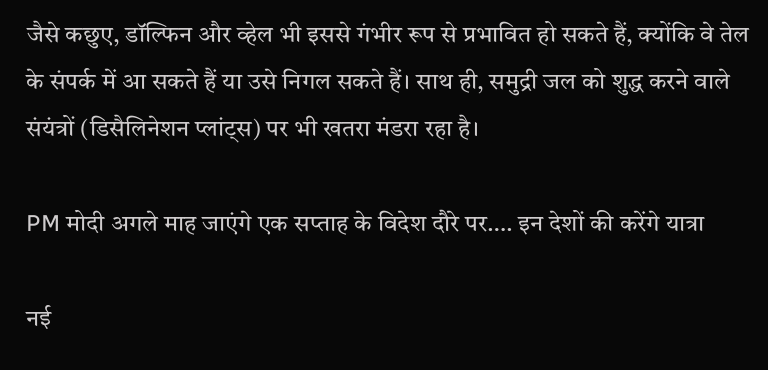जैसे कछुए, डॉल्फिन और व्हेल भी इससे गंभीर रूप से प्रभावित हो सकते हैं, क्योंकि वे तेल के संपर्क में आ सकते हैं या उसे निगल सकते हैं। साथ ही, समुद्री जल को शुद्ध करने वाले संयंत्रों (डिसैलिनेशन प्लांट्स) पर भी खतरा मंडरा रहा है।

PM मोदी अगले माह जाएंगे एक सप्ताह के विदेश दौरे पर…. इन देशों की करेंगे यात्रा

नई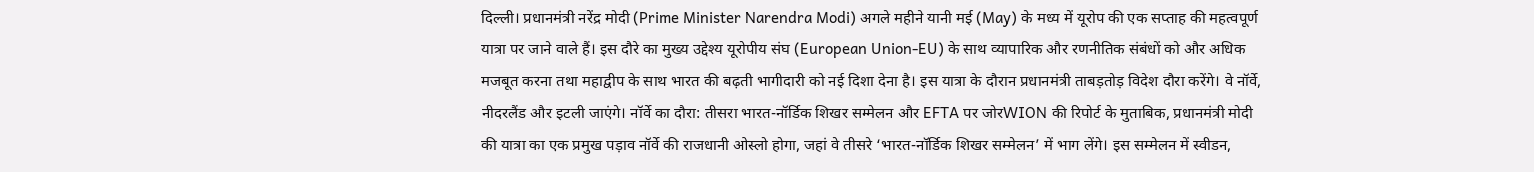दिल्ली। प्रधानमंत्री नरेंद्र मोदी (Prime Minister Narendra Modi) अगले महीने यानी मई (May) के मध्य में यूरोप की एक सप्ताह की महत्वपूर्ण यात्रा पर जाने वाले हैं। इस दौरे का मुख्य उद्देश्य यूरोपीय संघ (European Union-EU) के साथ व्यापारिक और रणनीतिक संबंधों को और अधिक मजबूत करना तथा महाद्वीप के साथ भारत की बढ़ती भागीदारी को नई दिशा देना है। इस यात्रा के दौरान प्रधानमंत्री ताबड़तोड़ विदेश दौरा करेंगे। वे नॉर्वे, नीदरलैंड और इटली जाएंगे। नॉर्वे का दौरा: तीसरा भारत-नॉर्डिक शिखर सम्मेलन और EFTA पर जोरWION की रिपोर्ट के मुताबिक, प्रधानमंत्री मोदी की यात्रा का एक प्रमुख पड़ाव नॉर्वे की राजधानी ओस्लो होगा, जहां वे तीसरे ‘भारत-नॉर्डिक शिखर सम्मेलन’ में भाग लेंगे। इस सम्मेलन में स्वीडन,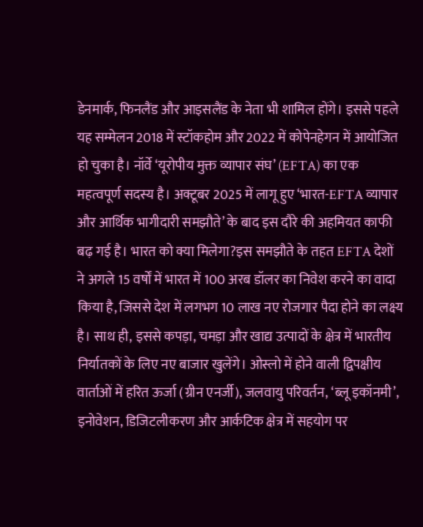डेनमार्क, फिनलैंड और आइसलैंड के नेता भी शामिल होंगे। इससे पहले यह सम्मेलन 2018 में स्टॉकहोम और 2022 में कोपेनहेगन में आयोजित हो चुका है। नॉर्वे ‘यूरोपीय मुक्त व्यापार संघ’ (EFTA) का एक महत्वपूर्ण सदस्य है। अक्टूबर 2025 में लागू हुए ‘भारत-EFTA व्यापार और आर्थिक भागीदारी समझौते’ के बाद इस दौरे की अहमियत काफी बढ़ गई है। भारत को क्या मिलेगा?इस समझौते के तहत EFTA देशों ने अगले 15 वर्षों में भारत में 100 अरब डॉलर का निवेश करने का वादा किया है, जिससे देश में लगभग 10 लाख नए रोजगार पैदा होने का लक्ष्य है। साथ ही, इससे कपड़ा, चमड़ा और खाद्य उत्पादों के क्षेत्र में भारतीय निर्यातकों के लिए नए बाजार खुलेंगे। ओस्लो में होने वाली द्विपक्षीय वार्ताओं में हरित ऊर्जा (ग्रीन एनर्जी), जलवायु परिवर्तन, ‘ब्लू इकॉनमी’, इनोवेशन, डिजिटलीकरण और आर्कटिक क्षेत्र में सहयोग पर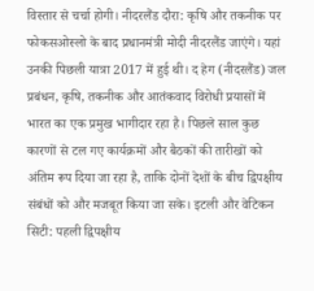विस्तार से चर्चा होगी। नीदरलैंड दौरा: कृषि और तकनीक पर फोकसओस्लो के बाद प्रधानमंत्री मोदी नीदरलैंड जाएंगे। यहां उनकी पिछली यात्रा 2017 में हुई थी। द हेग (नीदरलैंड) जल प्रबंधन, कृषि, तकनीक और आतंकवाद विरोधी प्रयासों में भारत का एक प्रमुख भागीदार रहा है। पिछले साल कुछ कारणों से टल गए कार्यक्रमों और बैठकों की तारीखों को अंतिम रूप दिया जा रहा है, ताकि दोनों देशों के बीच द्विपक्षीय संबंधों को और मजबूत किया जा सके। इटली और वेटिकन सिटी: पहली द्विपक्षीय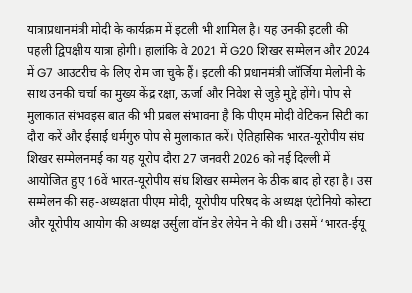यात्राप्रधानमंत्री मोदी के कार्यक्रम में इटली भी शामिल है। यह उनकी इटली की पहली द्विपक्षीय यात्रा होगी। हालांकि वे 2021 में G20 शिखर सम्मेलन और 2024 में G7 आउटरीच के लिए रोम जा चुके हैं। इटली की प्रधानमंत्री जॉर्जिया मेलोनी के साथ उनकी चर्चा का मुख्य केंद्र रक्षा, ऊर्जा और निवेश से जुड़े मुद्दे होंगे। पोप से मुलाकात संभवइस बात की भी प्रबल संभावना है कि पीएम मोदी वेटिकन सिटी का दौरा करें और ईसाई धर्मगुरु पोप से मुलाकात करें। ऐतिहासिक भारत-यूरोपीय संघ शिखर सम्मेलनमई का यह यूरोप दौरा 27 जनवरी 2026 को नई दिल्ली में आयोजित हुए 16वें भारत-यूरोपीय संघ शिखर सम्मेलन के ठीक बाद हो रहा है। उस सम्मेलन की सह-अध्यक्षता पीएम मोदी, यूरोपीय परिषद के अध्यक्ष एंटोनियो कोस्टा और यूरोपीय आयोग की अध्यक्ष उर्सुला वॉन डेर लेयेन ने की थी। उसमें ‘भारत-ईयू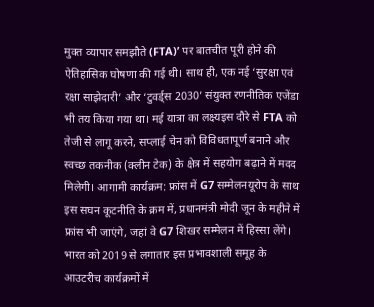मुक्त व्यापार समझौते (FTA)’ पर बातचीत पूरी होने की ऐतिहासिक घोषणा की गई थी। साथ ही, एक नई ‘सुरक्षा एवं रक्षा साझेदारी’ और ‘टुवर्ड्स 2030’ संयुक्त रणनीतिक एजेंडा भी तय किया गया था। मई यात्रा का लक्ष्यइस दौरे से FTA को तेजी से लागू करने, सप्लाई चेन को विविधतापूर्ण बनाने और स्वच्छ तकनीक (क्लीन टेक) के क्षेत्र में सहयोग बढ़ाने में मदद मिलेगी। आगामी कार्यक्रम: फ्रांस में G7 सम्मेलनयूरोप के साथ इस सघन कूटनीति के क्रम में, प्रधानमंत्री मोदी जून के महीने में फ्रांस भी जाएंगे, जहां वे G7 शिखर सम्मेलन में हिस्सा लेंगे। भारत को 2019 से लगातार इस प्रभावशाली समूह के आउटरीच कार्यक्रमों में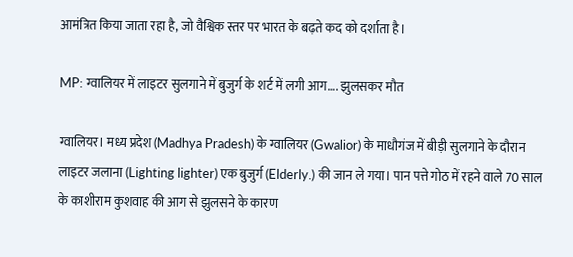आमंत्रित किया जाता रहा है, जो वैश्विक स्तर पर भारत के बढ़ते कद को दर्शाता है।

MP: ग्वालियर में लाइटर सुलगाने में बुजुर्ग के शर्ट में लगी आग…. झुलसकर मौत

ग्वालियर। मध्य प्रदेश (Madhya Pradesh) के ग्वालियर (Gwalior) के माधौगंज में बीड़ी सुलगाने के दौरान लाइटर जलाना (Lighting lighter) एक बुजुर्ग (Elderly.) की जान ले गया। पान पत्ते गोठ में रहने वाले 70 साल के काशीराम कुशवाह की आग से झुलसने के कारण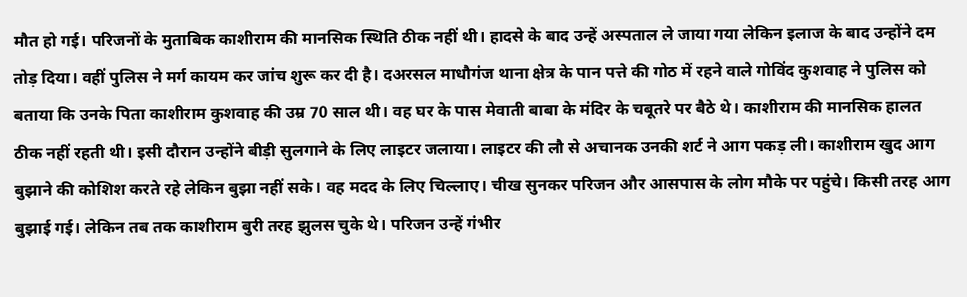मौत हो गई। परिजनों के मुताबिक काशीराम की मानसिक स्थिति ठीक नहीं थी। हादसे के बाद उन्हें अस्पताल ले जाया गया लेकिन इलाज के बाद उन्होंने दम तोड़ दिया। वहीं पुलिस ने मर्ग कायम कर जांच शुरू कर दी है। दअरसल माधौगंज थाना क्षेत्र के पान पत्ते की गोठ में रहने वाले गोविंद कुशवाह ने पुलिस को बताया कि उनके पिता काशीराम कुशवाह की उम्र 70 साल थी। वह घर के पास मेवाती बाबा के मंदिर के चबूतरे पर बैठे थे। काशीराम की मानसिक हालत ठीक नहीं रहती थी। इसी दौरान उन्होंने बीड़ी सुलगाने के लिए लाइटर जलाया। लाइटर की लौ से अचानक उनकी शर्ट ने आग पकड़ ली। काशीराम खुद आग बुझाने की कोशिश करते रहे लेकिन बुझा नहीं सके। वह मदद के लिए चिल्लाए। चीख सुनकर परिजन और आसपास के लोग मौके पर पहुंचे। किसी तरह आग बुझाई गई। लेकिन तब तक काशीराम बुरी तरह झुलस चुके थे। परिजन उन्हें गंभीर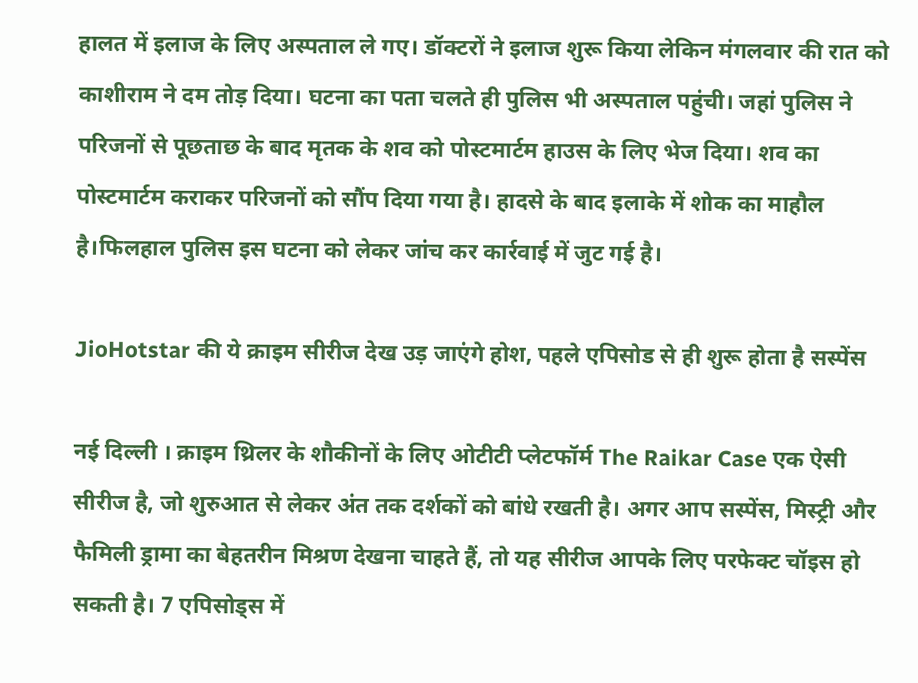हालत में इलाज के लिए अस्पताल ले गए। डॉक्टरों ने इलाज शुरू किया लेकिन मंगलवार की रात को काशीराम ने दम तोड़ दिया। घटना का पता चलते ही पुलिस भी अस्पताल पहुंची। जहां पुलिस ने परिजनों से पूछताछ के बाद मृतक के शव को पोस्टमार्टम हाउस के लिए भेज दिया। शव का पोस्टमार्टम कराकर परिजनों को सौंप दिया गया है। हादसे के बाद इलाके में शोक का माहौल है।फिलहाल पुलिस इस घटना को लेकर जांच कर कार्रवाई में जुट गई है।

JioHotstar की ये क्राइम सीरीज देख उड़ जाएंगे होश, पहले एपिसोड से ही शुरू होता है सस्पेंस

नई दिल्ली । क्राइम थ्रिलर के शौकीनों के लिए ओटीटी प्लेटफॉर्म The Raikar Case एक ऐसी सीरीज है, जो शुरुआत से लेकर अंत तक दर्शकों को बांधे रखती है। अगर आप सस्पेंस, मिस्ट्री और फैमिली ड्रामा का बेहतरीन मिश्रण देखना चाहते हैं, तो यह सीरीज आपके लिए परफेक्ट चॉइस हो सकती है। 7 एपिसोड्स में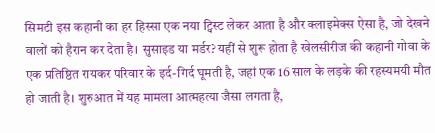सिमटी इस कहानी का हर हिस्सा एक नया ट्विस्ट लेकर आता है और क्लाइमेक्स ऐसा है, जो देखने वालों को हैरान कर देता है। सुसाइड या मर्डर? यहीं से शुरू होता है खेलसीरीज की कहानी गोवा के एक प्रतिष्ठित रायकर परिवार के इर्द-गिर्द घूमती है, जहां एक 16 साल के लड़के की रहस्यमयी मौत हो जाती है। शुरुआत में यह मामला आत्महत्या जैसा लगता है,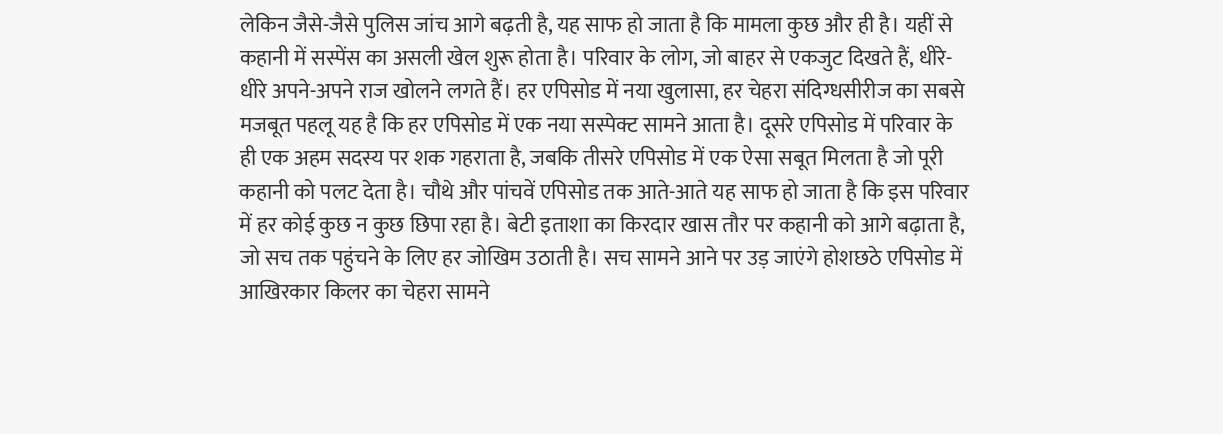लेकिन जैसे-जैसे पुलिस जांच आगे बढ़ती है, यह साफ हो जाता है कि मामला कुछ और ही है। यहीं से कहानी में सस्पेंस का असली खेल शुरू होता है। परिवार के लोग, जो बाहर से एकजुट दिखते हैं, धीरे-धीरे अपने-अपने राज खोलने लगते हैं। हर एपिसोड में नया खुलासा, हर चेहरा संदिग्धसीरीज का सबसे मजबूत पहलू यह है कि हर एपिसोड में एक नया सस्पेक्ट सामने आता है। दूसरे एपिसोड में परिवार के ही एक अहम सदस्य पर शक गहराता है, जबकि तीसरे एपिसोड में एक ऐसा सबूत मिलता है जो पूरी कहानी को पलट देता है। चौथे और पांचवें एपिसोड तक आते-आते यह साफ हो जाता है कि इस परिवार में हर कोई कुछ न कुछ छिपा रहा है। बेटी इताशा का किरदार खास तौर पर कहानी को आगे बढ़ाता है, जो सच तक पहुंचने के लिए हर जोखिम उठाती है। सच सामने आने पर उड़ जाएंगे होशछठे एपिसोड में आखिरकार किलर का चेहरा सामने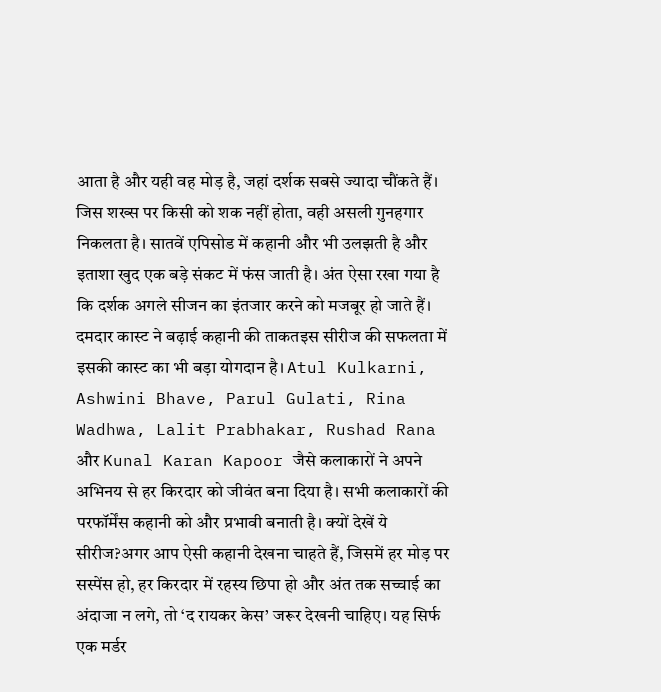आता है और यही वह मोड़ है, जहां दर्शक सबसे ज्यादा चौंकते हैं। जिस शख्स पर किसी को शक नहीं होता, वही असली गुनहगार निकलता है। सातवें एपिसोड में कहानी और भी उलझती है और इताशा खुद एक बड़े संकट में फंस जाती है। अंत ऐसा रखा गया है कि दर्शक अगले सीजन का इंतजार करने को मजबूर हो जाते हैं। दमदार कास्ट ने बढ़ाई कहानी की ताकतइस सीरीज की सफलता में इसकी कास्ट का भी बड़ा योगदान है। Atul Kulkarni, Ashwini Bhave, Parul Gulati, Rina Wadhwa, Lalit Prabhakar, Rushad Rana और Kunal Karan Kapoor जैसे कलाकारों ने अपने अभिनय से हर किरदार को जीवंत बना दिया है। सभी कलाकारों की परफॉर्मेंस कहानी को और प्रभावी बनाती है। क्यों देखें ये सीरीज?अगर आप ऐसी कहानी देखना चाहते हैं, जिसमें हर मोड़ पर सस्पेंस हो, हर किरदार में रहस्य छिपा हो और अंत तक सच्चाई का अंदाजा न लगे, तो ‘द रायकर केस’ जरूर देखनी चाहिए। यह सिर्फ एक मर्डर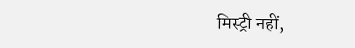मिस्ट्री नहीं,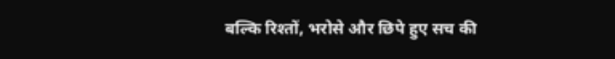बल्कि रिश्तों, भरोसे और छिपे हुए सच की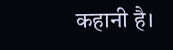कहानी है।